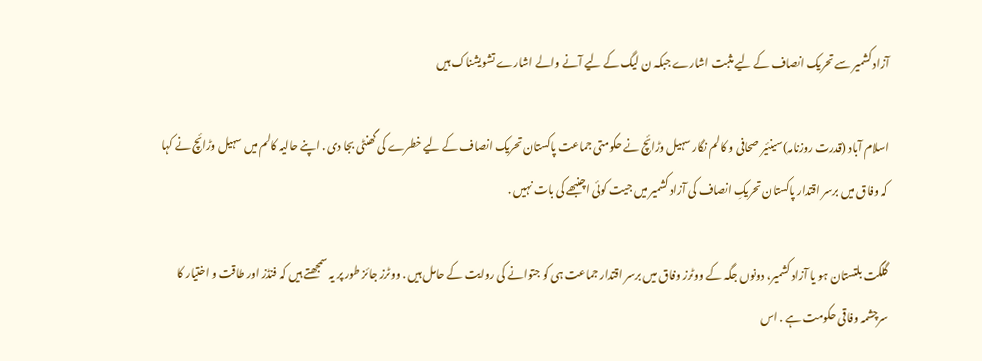آزاد کشمیر سے تحریک انصاف کے لیے مثبت اشارے جبکہ ن لیگ کے لیے آنے والے اشارے تشویشناک ہیں

اسلام آباد (قدرت روزنامہ)سینئیر صحافی و کالم نگار سہیل وڑائچ نے حکومتی جماعت پاکستان تحریک انصاف کے لیے خطرے کی گھنٹی بجا دی . اپنے حالیہ کالم میں سہیل وڑائچ نے کہا کہ وفاق میں برسر اقتدار پاکستان تحریکِ انصاف کی آزاد کشمیر میں جیت کوئی اچنبھے کی بات نہیں .

گلگت بلتستان ہو یا آزاد کشمیر، دونوں جگہ کے ووٹرز وفاق میں برسر اقتدار جماعت ہی کو جتوانے کی روایت کے حامل ہیں . ووٹرز جائز طور پر یہ سمجھتے ہیں کہ فنڈز اور طاقت و اختیار کا سرچشمہ وفاقی حکومت ہے . اس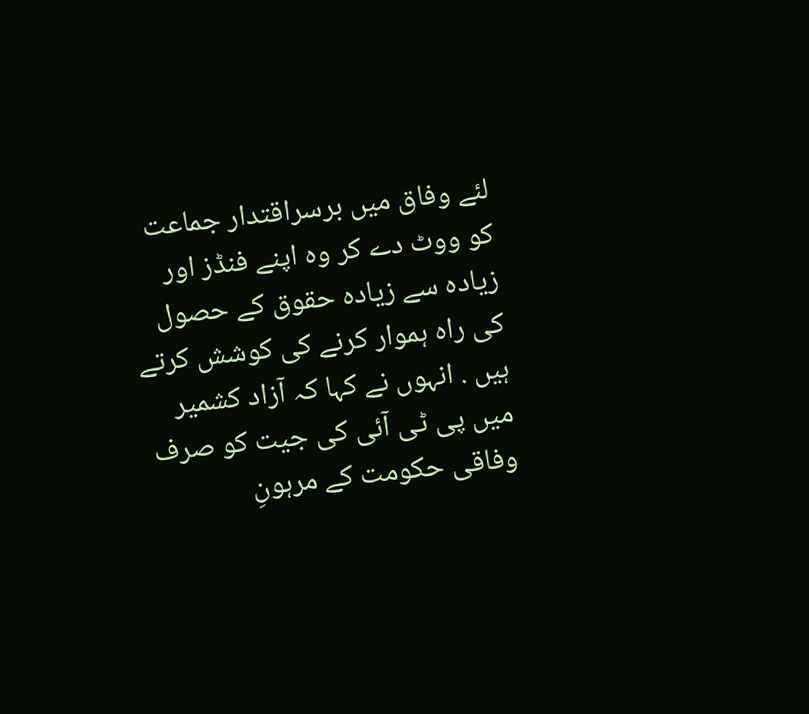لئے وفاق میں برسراقتدار جماعت کو ووٹ دے کر وہ اپنے فنڈز اور زیادہ سے زیادہ حقوق کے حصول کی راہ ہموار کرنے کی کوشش کرتے ہیں . انہوں نے کہا کہ آزاد کشمیر میں پی ٹی آئی کی جیت کو صرف وفاقی حکومت کے مرہونِ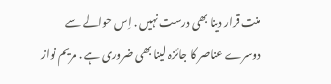منت قرار دینا بھی درست نہیں . اِس حوالے سے دوسرے عناصر کا جائزہ لینا بھی ضروری ہے . مریم نواز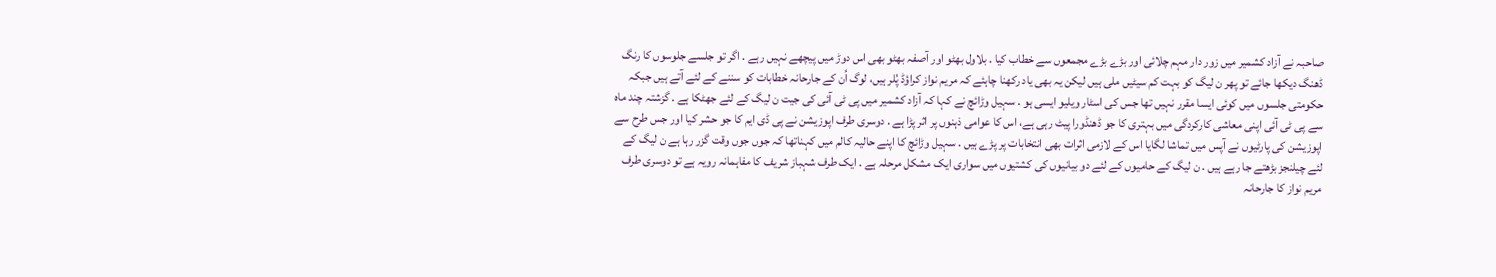صاحبہ نے آزاد کشمیر میں زور دار مہم چلائی اور بڑے بڑے مجمعوں سے خطاب کیا . بلاول بھٹو اور آصفہ بھٹو بھی اس دوڑ میں پیچھے نہیں رہے . اگر تو جلسے جلوسوں کا رنگ ڈھنگ دیکھا جائے تو پھر ن لیگ کو بہت کم سیٹیں ملی ہیں لیکن یہ بھی یاد رکھنا چاہئے کہ مریم نواز کراؤڈ پُلر ہیں، لوگ اُن کے جارحانہ خطابات کو سننے کے لئے آتے ہیں جبکہ حکومتی جلسوں میں کوئی ایسا مقرر نہیں تھا جس کی اسٹار ویلیو ایسی ہو . سہیل وڑائچ نے کہا کہ آزاد کشمیر میں پی ٹی آئی کی جیت ن لیگ کے لئے جھٹکا ہے . گزشتہ چند ماہ سے پی ٹی آئی اپنی معاشی کارکردگی میں بہتری کا جو ڈھنڈورا پیٹ رہی ہے، اس کا عوامی ذہنوں پر اثر پڑا ہے . دوسری طرف اپوزیشن نے پی ڈی ایم کا جو حشر کیا اور جس طرح سے اپوزیشن کی پارٹیوں نے آپس میں تماشا لگایا اس کے لازمی اثرات بھی انتخابات پر پڑے ہیں . سہیل وڑائچ کا اپنے حالیہ کالم میں کہناتھا کہ جوں جوں وقت گزر رہا ہے ن لیگ کے لئے چیلنجز بڑھتے جا رہے ہیں . ن لیگ کے حامیوں کے لئے دو بیانیوں کی کشتیوں میں سواری ایک مشکل مرحلہ ہے . ایک طرف شہباز شریف کا مفاہمانہ رویہ ہے تو دوسری طرف مریم نواز کا جارحانہ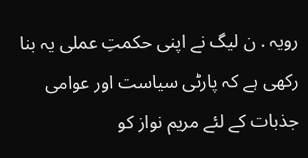رویہ . ن لیگ نے اپنی حکمتِ عملی یہ بنا رکھی ہے کہ پارٹی سیاست اور عوامی جذبات کے لئے مریم نواز کو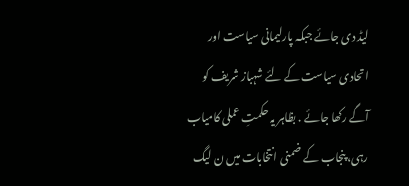لیڈ دی جائے جبکہ پارلیمانی سیاست اور اتحادی سیاست کے لئے شہباز شریف کو آگے رکھا جائے . بظاہر یہ حکمتِ عملی کامیاب رہی، پنجاب کے ضمنی انتخابات میں ن لیگ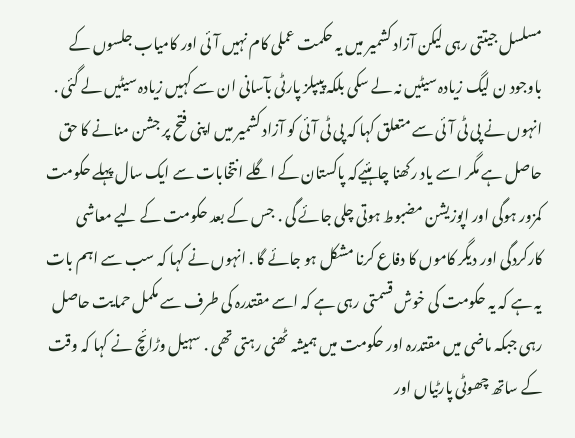مسلسل جیتتی رہی لیکن آزاد کشمیر میں یہ حکمت عملی کام نہیں آئی اور کامیاب جلسوں کے باوجود ن لیگ زیادہ سیٹیں نہ لے سکی بلکہ پیپلز پارٹی بآسانی ان سے کہیں زیادہ سیٹیں لے گئی . انہوں نے پی ٹی آئی سے متعلق کہا کہ پی ٹی آئی کو آزاد کشمیر میں اپنی فتح پر جشن منانے کا حق حاصل ہے مگر اسے یاد رکھنا چاہئیےکہ پاکستان کے اگلے انتخابات سے ایک سال پہلے حکومت کمزور ہوگی اور اپوزیشن مضبوط ہوتی چلی جائے گی . جس کے بعد حکومت کے لیے معاشی کارکردگی اور دیگر کاموں کا دفاع کرنا مشکل ہو جائے گا . انہوں نے کہا کہ سب سے اہم بات یہ ہے کہ یہ حکومت کی خوش قسمتی رہی ہے کہ اسے مقتدرہ کی طرف سے مکمل حمایت حاصل رہی جبکہ ماضی میں مقتدرہ اور حکومت میں ہمیشہ ٹھنی رہتی تھی . سہیل وڑائچ نے کہا کہ وقت کے ساتھ چھوٹی پارٹیاں اور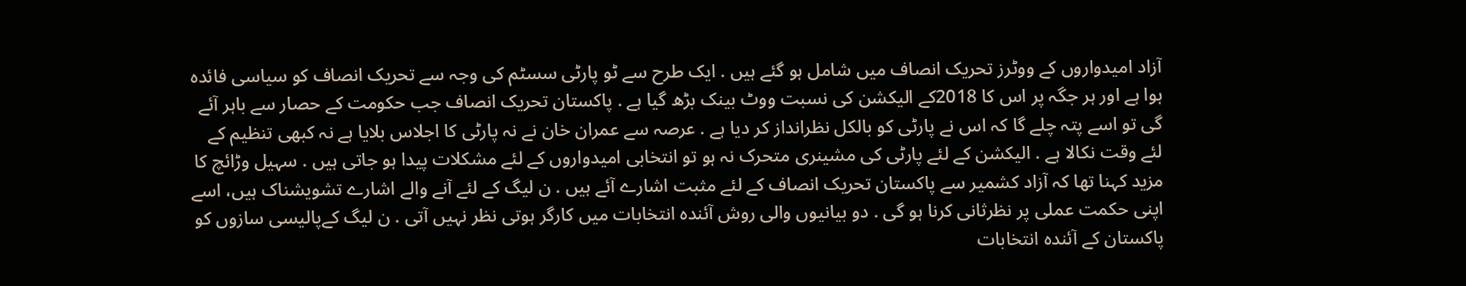آزاد امیدواروں کے ووٹرز تحریک انصاف میں شامل ہو گئے ہیں . ایک طرح سے ٹو پارٹی سسٹم کی وجہ سے تحریک انصاف کو سیاسی فائدہ ہوا ہے اور ہر جگہ پر اس کا 2018کے الیکشن کی نسبت ووٹ بینک بڑھ گیا ہے . پاکستان تحریک انصاف جب حکومت کے حصار سے باہر آئے گی تو اسے پتہ چلے گا کہ اس نے پارٹی کو بالکل نظرانداز کر دیا ہے . عرصہ سے عمران خان نے نہ پارٹی کا اجلاس بلایا ہے نہ کبھی تنظیم کے لئے وقت نکالا ہے . الیکشن کے لئے پارٹی کی مشینری متحرک نہ ہو تو انتخابی امیدواروں کے لئے مشکلات پیدا ہو جاتی ہیں . سہیل وڑائچ کا مزید کہنا تھا کہ آزاد کشمیر سے پاکستان تحریک انصاف کے لئے مثبت اشارے آئے ہیں . ن لیگ کے لئے آنے والے اشارے تشویشناک ہیں، اسے اپنی حکمت عملی پر نظرثانی کرنا ہو گی . دو بیانیوں والی روش آئندہ انتخابات میں کارگر ہوتی نظر نہیں آتی . ن لیگ کےپالیسی سازوں کو پاکستان کے آئندہ انتخابات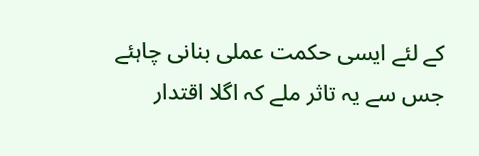کے لئے ایسی حکمت عملی بنانی چاہئے جس سے یہ تاثر ملے کہ اگلا اقتدار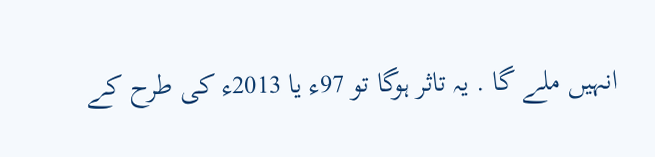انہیں ملے گا . یہ تاثر ہوگا تو 97ء یا 2013ء کی طرح کے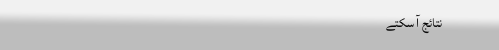نتائج آ سکتے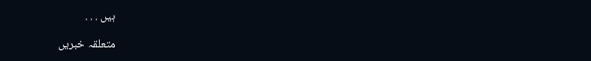ہیں . . .

متعلقہ خبریں